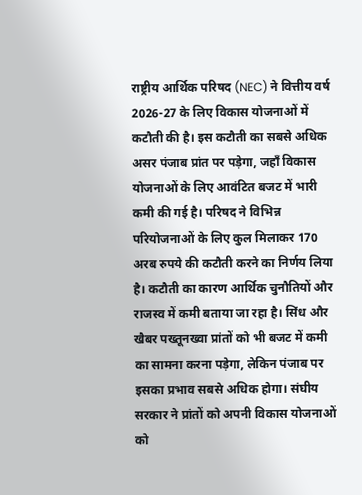राष्ट्रीय आर्थिक परिषद (NEC) ने वित्तीय वर्ष 2026-27 के लिए विकास योजनाओं में कटौती की है। इस कटौती का सबसे अधिक असर पंजाब प्रांत पर पड़ेगा, जहाँ विकास योजनाओं के लिए आवंटित बजट में भारी कमी की गई है। परिषद ने विभिन्न परियोजनाओं के लिए कुल मिलाकर 170 अरब रुपये की कटौती करने का निर्णय लिया है। कटौती का कारण आर्थिक चुनौतियों और राजस्व में कमी बताया जा रहा है। सिंध और खैबर पख्तूनख्वा प्रांतों को भी बजट में कमी का सामना करना पड़ेगा, लेकिन पंजाब पर इसका प्रभाव सबसे अधिक होगा। संघीय सरकार ने प्रांतों को अपनी विकास योजनाओं को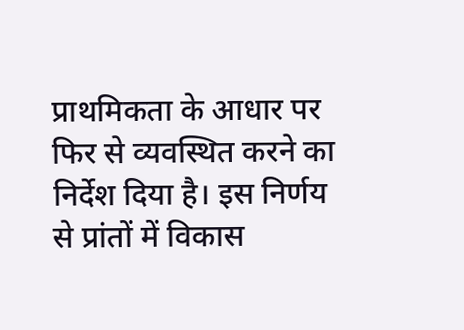प्राथमिकता के आधार पर फिर से व्यवस्थित करने का निर्देश दिया है। इस निर्णय से प्रांतों में विकास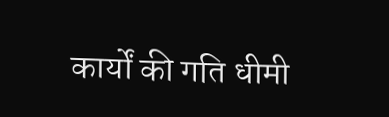कार्यों की गति धीमी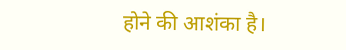होने की आशंका है।